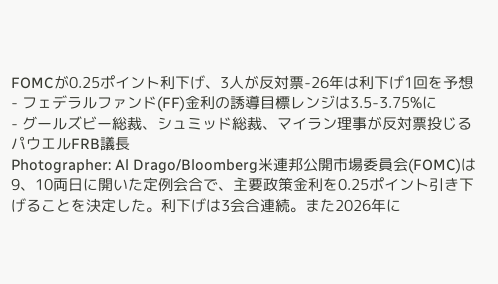FOMCが0.25ポイント利下げ、3人が反対票-26年は利下げ1回を予想
- フェデラルファンド(FF)金利の誘導目標レンジは3.5-3.75%に
- グールズビー総裁、シュミッド総裁、マイラン理事が反対票投じる
パウエルFRB議長
Photographer: Al Drago/Bloomberg米連邦公開市場委員会(FOMC)は9、10両日に開いた定例会合で、主要政策金利を0.25ポイント引き下げることを決定した。利下げは3会合連続。また2026年に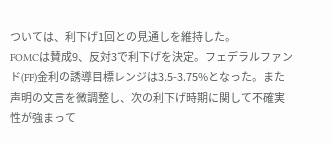ついては、利下げ1回との見通しを維持した。
FOMCは賛成9、反対3で利下げを決定。フェデラルファンド(FF)金利の誘導目標レンジは3.5-3.75%となった。また声明の文言を微調整し、次の利下げ時期に関して不確実性が強まって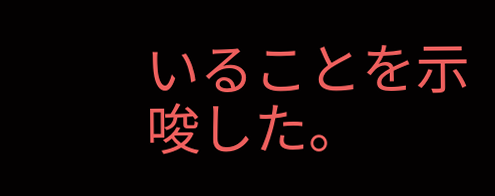いることを示唆した。